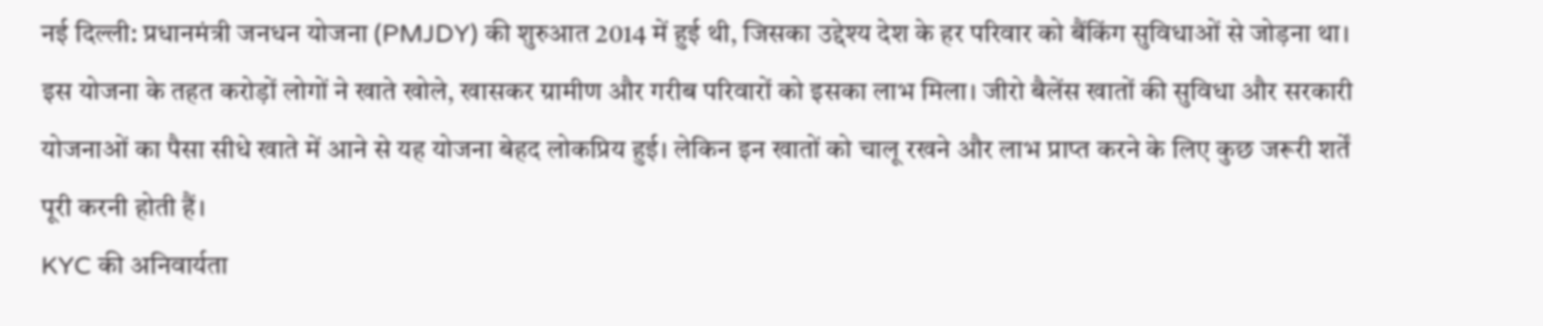नई दिल्ली: प्रधानमंत्री जनधन योजना (PMJDY) की शुरुआत 2014 में हुई थी, जिसका उद्देश्य देश के हर परिवार को बैंकिंग सुविधाओं से जोड़ना था। इस योजना के तहत करोड़ों लोगों ने खाते खोले, खासकर ग्रामीण और गरीब परिवारों को इसका लाभ मिला। जीरो बैलेंस खातों की सुविधा और सरकारी योजनाओं का पैसा सीधे खाते में आने से यह योजना बेहद लोकप्रिय हुई। लेकिन इन खातों को चालू रखने और लाभ प्राप्त करने के लिए कुछ जरूरी शर्तें पूरी करनी होती हैं।
KYC की अनिवार्यता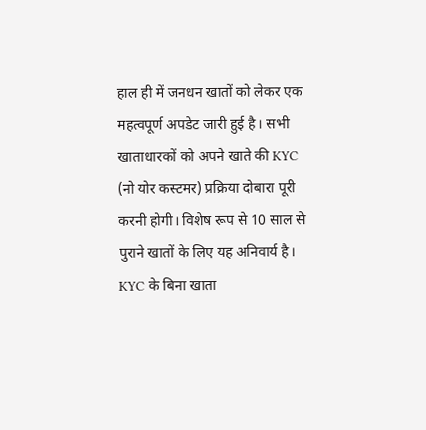हाल ही में जनधन खातों को लेकर एक महत्वपूर्ण अपडेट जारी हुई है। सभी खाताधारकों को अपने खाते की KYC (नो योर कस्टमर) प्रक्रिया दोबारा पूरी करनी होगी। विशेष रूप से 10 साल से पुराने खातों के लिए यह अनिवार्य है। KYC के बिना खाता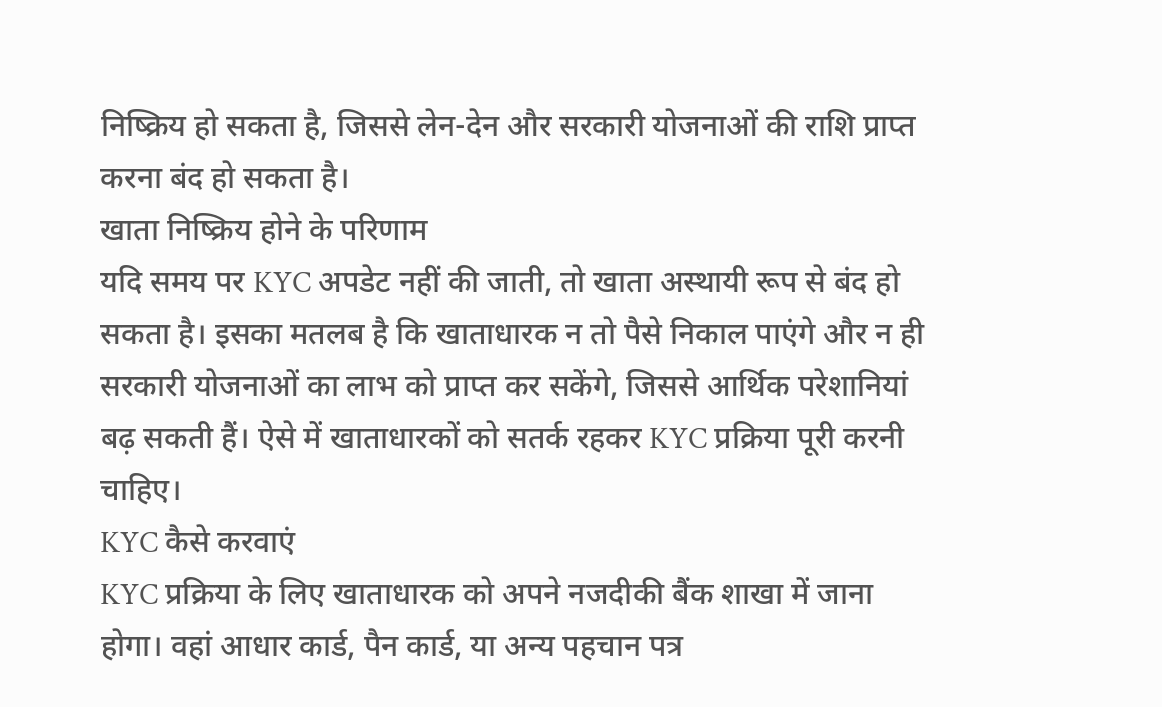निष्क्रिय हो सकता है, जिससे लेन-देन और सरकारी योजनाओं की राशि प्राप्त करना बंद हो सकता है।
खाता निष्क्रिय होने के परिणाम
यदि समय पर KYC अपडेट नहीं की जाती, तो खाता अस्थायी रूप से बंद हो सकता है। इसका मतलब है कि खाताधारक न तो पैसे निकाल पाएंगे और न ही सरकारी योजनाओं का लाभ को प्राप्त कर सकेंगे, जिससे आर्थिक परेशानियां बढ़ सकती हैं। ऐसे में खाताधारकों को सतर्क रहकर KYC प्रक्रिया पूरी करनी चाहिए।
KYC कैसे करवाएं
KYC प्रक्रिया के लिए खाताधारक को अपने नजदीकी बैंक शाखा में जाना होगा। वहां आधार कार्ड, पैन कार्ड, या अन्य पहचान पत्र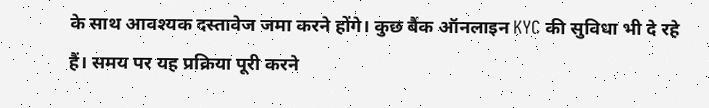के साथ आवश्यक दस्तावेज जमा करने होंगे। कुछ बैंक ऑनलाइन KYC की सुविधा भी दे रहे हैं। समय पर यह प्रक्रिया पूरी करने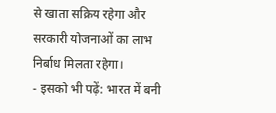से खाता सक्रिय रहेगा और सरकारी योजनाओं का लाभ निर्बाध मिलता रहेगा।
- इसको भी पढ़ें: भारत में बनी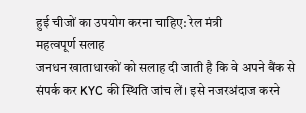हुई चीजों का उपयोग करना चाहिए: रेल मंत्री
महत्वपूर्ण सलाह
जनधन खाताधारकों को सलाह दी जाती है कि वे अपने बैंक से संपर्क कर KYC की स्थिति जांच लें। इसे नजरअंदाज करने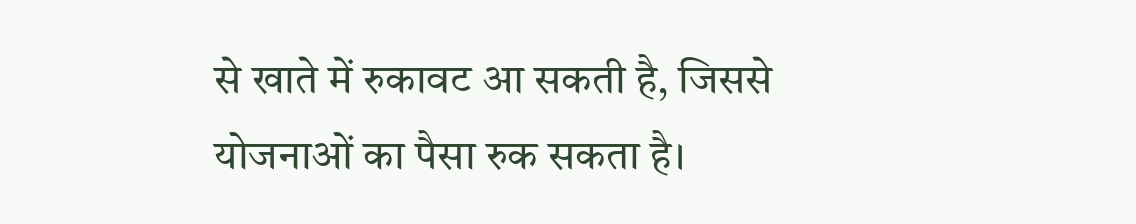से खाते में रुकावट आ सकती है, जिससे योजनाओं का पैसा रुक सकता है।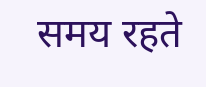समय रहते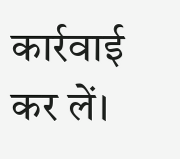कार्रवाई कर लें।